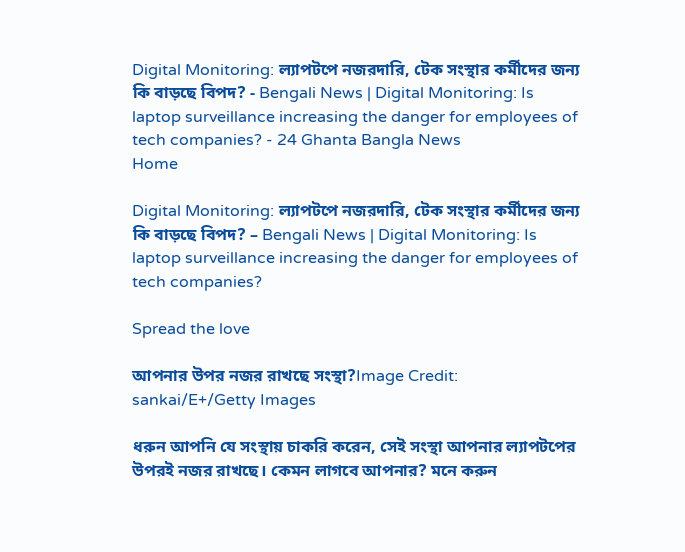Digital Monitoring: ল্যাপটপে নজরদারি, টেক সংস্থার কর্মীদের জন্য কি বাড়ছে বিপদ? - Bengali News | Digital Monitoring: Is laptop surveillance increasing the danger for employees of tech companies? - 24 Ghanta Bangla News
Home

Digital Monitoring: ল্যাপটপে নজরদারি, টেক সংস্থার কর্মীদের জন্য কি বাড়ছে বিপদ? – Bengali News | Digital Monitoring: Is laptop surveillance increasing the danger for employees of tech companies?

Spread the love

আপনার উপর নজর রাখছে সংস্থা?Image Credit: sankai/E+/Getty Images

ধরুন আপনি যে সংস্থায় চাকরি করেন, সেই সংস্থা আপনার ল্যাপটপের উপরই নজর রাখছে। কেমন লাগবে আপনার? মনে করুন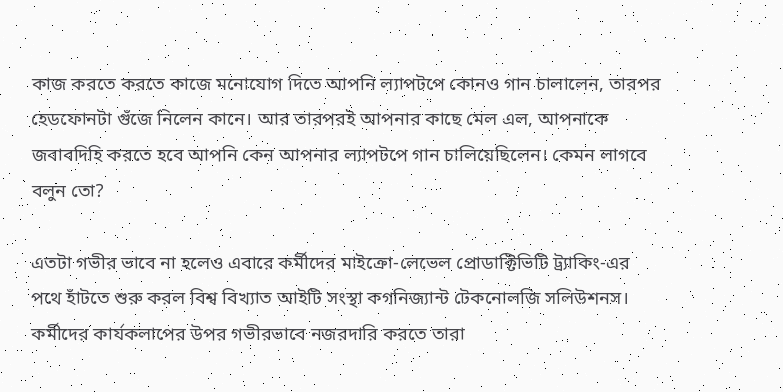কাজ করতে করতে কাজে মনোযোগ দিতে আপনি ল্যাপটপে কোনও গান চালালেন, তারপর হেডফোনটা গুঁজে নিলেন কানে। আর তারপরই আপনার কাছে মেল এল, আপনাকে জবাবদিহি করতে হবে আপনি কেন আপনার ল্যাপটপে গান চালিয়েছিলেন। কেমন লাগবে বলুন তো?

এতটা গভীর ভাবে না হলেও এবারে কর্মীদের মাইক্রো-লেভেল প্রোডাক্টিভিটি ট্র্যাকিং-এর পথে হাঁটতে শুরু করল বিশ্ব বিখ্যাত আইটি সংস্থা কগনিজ্যান্ট টেকনোলজি সলিউশনস। কর্মীদের কার্যকলাপের উপর গভীরভাবে নজরদারি করতে তারা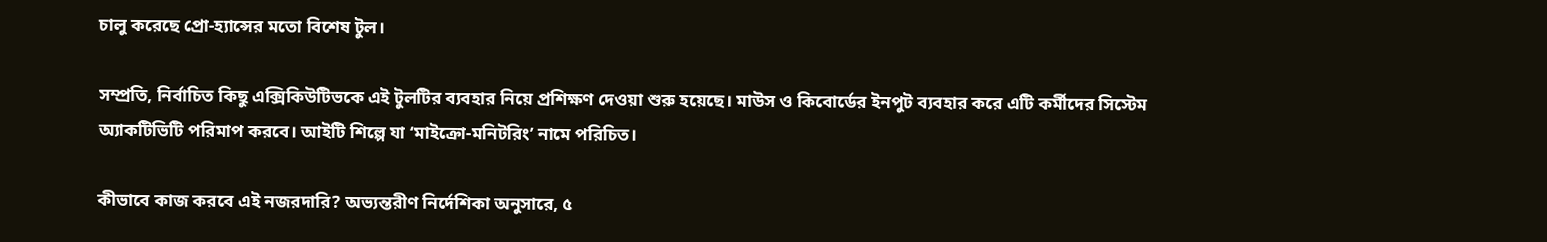চালু করেছে প্রো-হ্যান্সের মতো বিশেষ টুল।

সম্প্রতি, নির্বাচিত কিছু এক্সিকিউটিভকে এই টুলটির ব্যবহার নিয়ে প্রশিক্ষণ দেওয়া শুরু হয়েছে। মাউস ও কিবোর্ডের ইনপুট ব্যবহার করে এটি কর্মীদের সিস্টেম অ্যাকটিভিটি পরিমাপ করবে। আইটি শিল্পে যা ‘মাইক্রো-মনিটরিং’ নামে পরিচিত।

কীভাবে কাজ করবে এই নজরদারি? অভ্যন্তরীণ নির্দেশিকা অনুসারে, ৫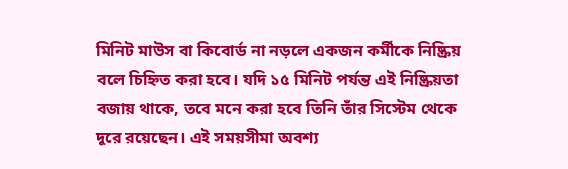মিনিট মাউস বা কিবোর্ড না নড়লে একজন কর্মীকে নিষ্ক্রিয় বলে চিহ্নিত করা হবে। যদি ১৫ মিনিট পর্যন্ত এই নিষ্ক্রিয়তা বজায় থাকে, তবে মনে করা হবে তিনি তাঁর সিস্টেম থেকে দূরে রয়েছেন। এই সময়সীমা অবশ্য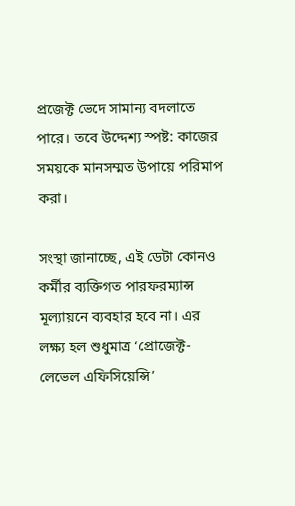প্রজেক্ট ভেদে সামান্য বদলাতে পারে। তবে উদ্দেশ্য স্পষ্ট: কাজের সময়কে মানসম্মত উপায়ে পরিমাপ করা।

সংস্থা জানাচ্ছে, এই ডেটা কোনও কর্মীর ব্যক্তিগত পারফরম্যান্স মূল্যায়নে ব্যবহার হবে না। এর লক্ষ্য হল শুধুমাত্র ‘প্রোজেক্ট-লেভেল এফিসিয়েন্সি’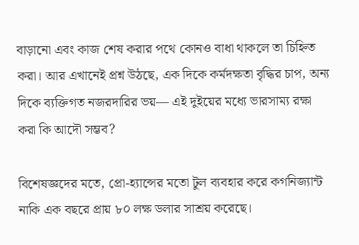বাড়ানো এবং কাজ শেষ করার পথে কোনও বাধা থাকলে তা চিহ্নিত করা। আর এখানেই প্রশ্ন উঠছে, এক দিকে কর্মদক্ষতা বৃদ্ধির চাপ, অন্য দিকে ব্যক্তিগত নজরদারির ভয়— এই দুইয়ের মধ্যে ভারসাম্য রক্ষা করা কি আদৌ সম্ভব?

বিশেষজ্ঞদের মতে, প্রো-হ্যান্সের মতো টুল ব্যবহার করে কগনিজ্যান্ট নাকি এক বছরে প্রায় ৮০ লক্ষ ডলার সাশ্রয় করেছে।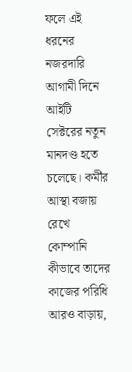ফলে এই ধরনের নজরদারি আগামী দিনে আইটি সেক্টরের নতুন মানদণ্ড হতে চলেছে। কর্মীর আস্থা বজায় রেখে কোম্পানি কীভাবে তাদের কাজের পরিধি আরও বাড়ায়,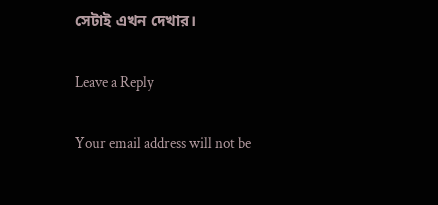সেটাই এখন দেখার।

Leave a Reply

Your email address will not be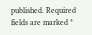published. Required fields are marked *